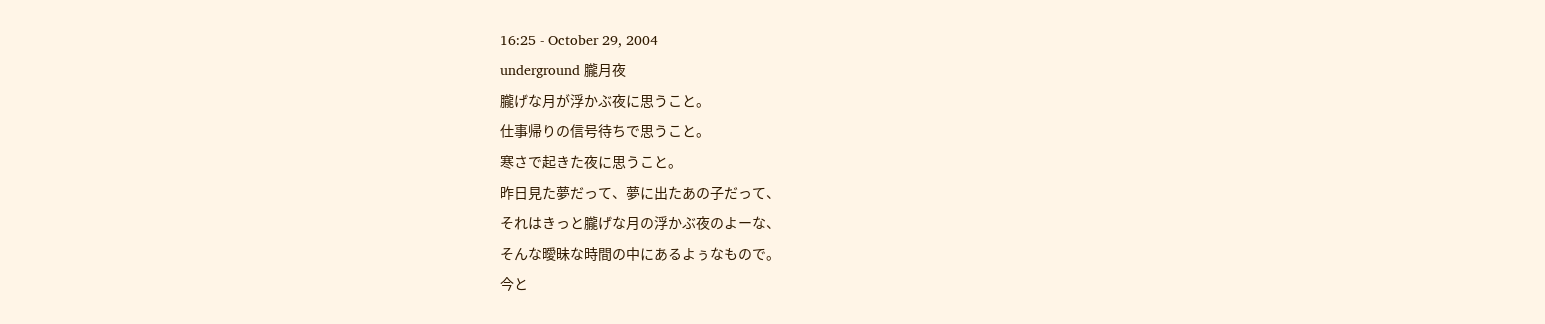16:25 - October 29, 2004
underground 朧月夜
朧げな月が浮かぶ夜に思うこと。
仕事帰りの信号待ちで思うこと。
寒さで起きた夜に思うこと。
昨日見た夢だって、夢に出たあの子だって、
それはきっと朧げな月の浮かぶ夜のよーな、
そんな曖昧な時間の中にあるよぅなもので。
今と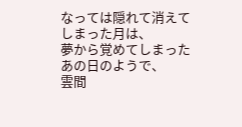なっては隠れて消えてしまった月は、
夢から覚めてしまったあの日のようで、
雲間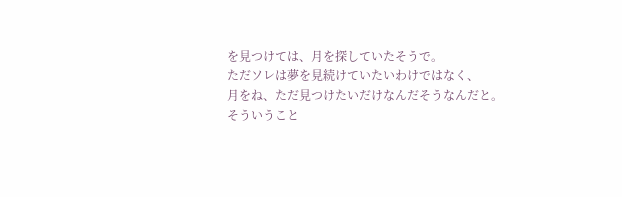を見つけては、月を探していたそうで。
ただソレは夢を見続けていたいわけではなく、
月をね、ただ見つけたいだけなんだそうなんだと。
そういうこと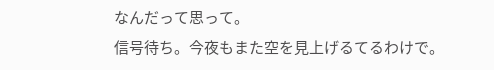なんだって思って。
信号待ち。今夜もまた空を見上げるてるわけで。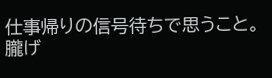仕事帰りの信号待ちで思うこと。
朧げ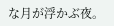な月が浮かぶ夜。